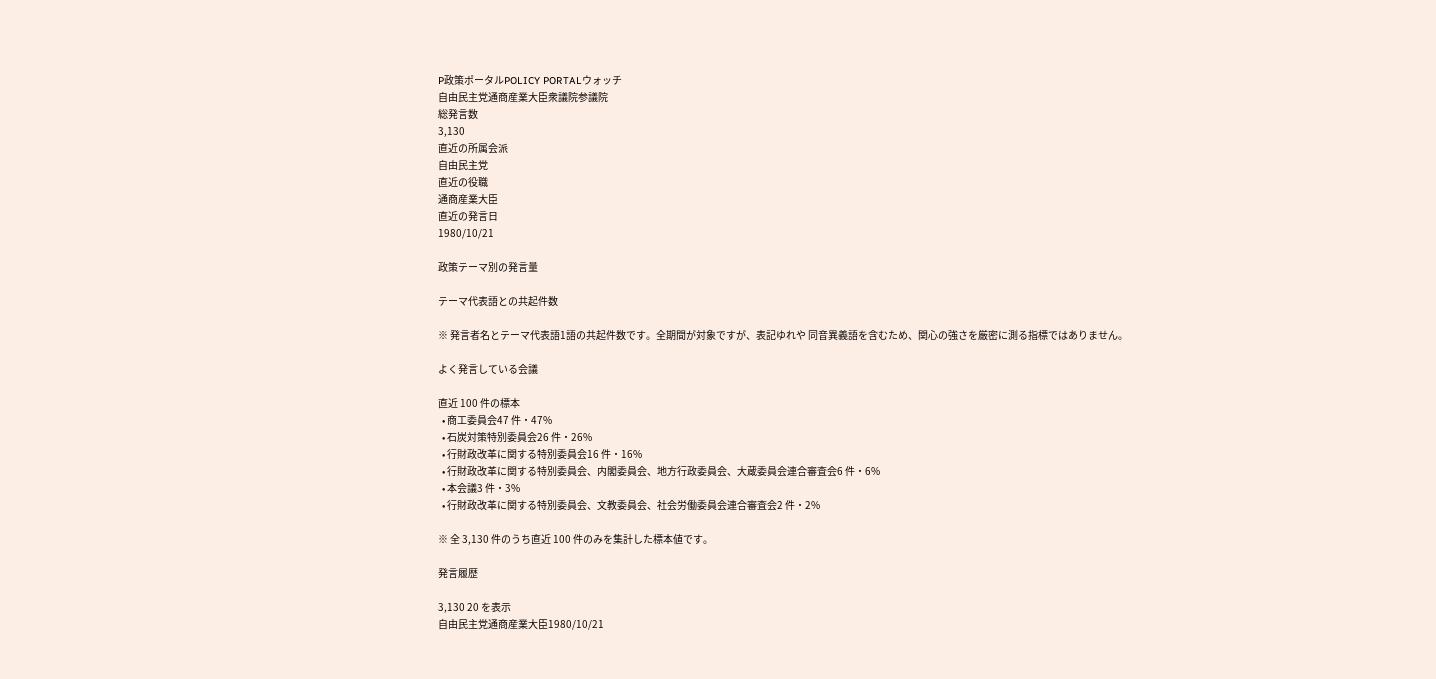P政策ポータルPOLICY PORTALウォッチ
自由民主党通商産業大臣衆議院参議院
総発言数
3,130
直近の所属会派
自由民主党
直近の役職
通商産業大臣
直近の発言日
1980/10/21

政策テーマ別の発言量

テーマ代表語との共起件数

※ 発言者名とテーマ代表語1語の共起件数です。全期間が対象ですが、表記ゆれや 同音異義語を含むため、関心の強さを厳密に測る指標ではありません。

よく発言している会議

直近 100 件の標本
  • 商工委員会47 件・47%
  • 石炭対策特別委員会26 件・26%
  • 行財政改革に関する特別委員会16 件・16%
  • 行財政改革に関する特別委員会、内閣委員会、地方行政委員会、大蔵委員会連合審査会6 件・6%
  • 本会議3 件・3%
  • 行財政改革に関する特別委員会、文教委員会、社会労働委員会連合審査会2 件・2%

※ 全 3,130 件のうち直近 100 件のみを集計した標本値です。

発言履歴

3,130 20 を表示
自由民主党通商産業大臣1980/10/21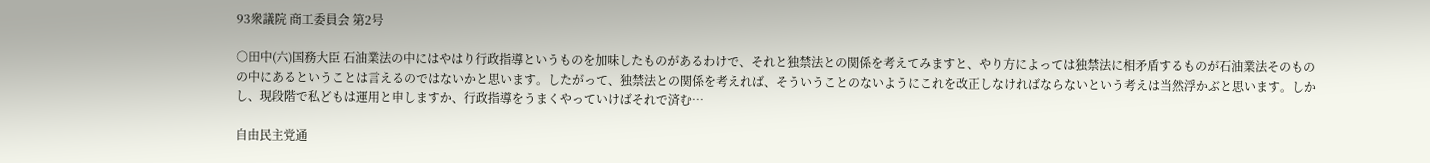93衆議院 商工委員会 第2号

○田中(六)国務大臣 石油業法の中にはやはり行政指導というものを加味したものがあるわけで、それと独禁法との関係を考えてみますと、やり方によっては独禁法に相矛盾するものが石油業法そのものの中にあるということは言えるのではないかと思います。したがって、独禁法との関係を考えれば、そういうことのないようにこれを改正しなければならないという考えは当然浮かぶと思います。しかし、現段階で私どもは運用と申しますか、行政指導をうまくやっていけばそれで済む…

自由民主党通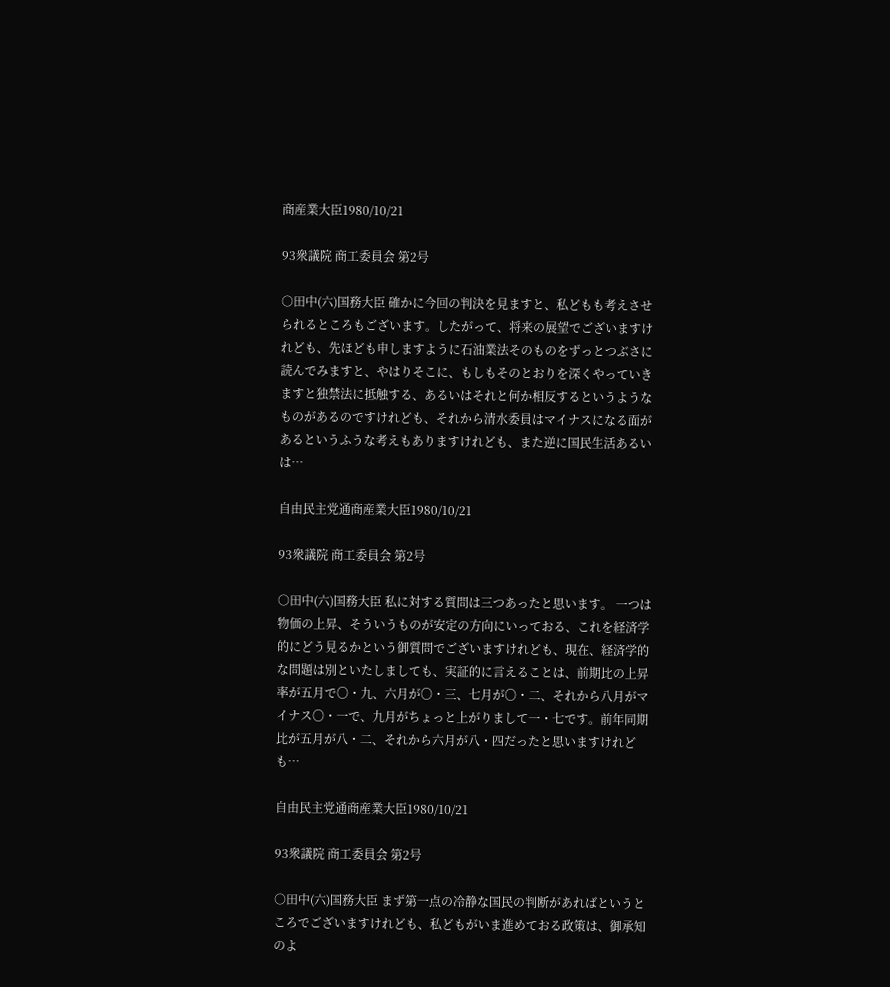商産業大臣1980/10/21

93衆議院 商工委員会 第2号

○田中(六)国務大臣 確かに今回の判決を見ますと、私どもも考えさせられるところもございます。したがって、将来の展望でございますけれども、先ほども申しますように石油業法そのものをずっとつぶさに読んでみますと、やはりそこに、もしもそのとおりを深くやっていきますと独禁法に抵触する、あるいはそれと何か相反するというようなものがあるのですけれども、それから清水委員はマイナスになる面があるというふうな考えもありますけれども、また逆に国民生活あるいは…

自由民主党通商産業大臣1980/10/21

93衆議院 商工委員会 第2号

○田中(六)国務大臣 私に対する質問は三つあったと思います。 一つは物価の上昇、そういうものが安定の方向にいっておる、これを経済学的にどう見るかという御質問でございますけれども、現在、経済学的な問題は別といたしましても、実証的に言えることは、前期比の上昇率が五月で〇・九、六月が〇・三、七月が〇・二、それから八月がマイナス〇・一で、九月がちょっと上がりまして一・七です。前年同期比が五月が八・二、それから六月が八・四だったと思いますけれども…

自由民主党通商産業大臣1980/10/21

93衆議院 商工委員会 第2号

○田中(六)国務大臣 まず第一点の冷静な国民の判断があればというところでございますけれども、私どもがいま進めておる政策は、御承知のよ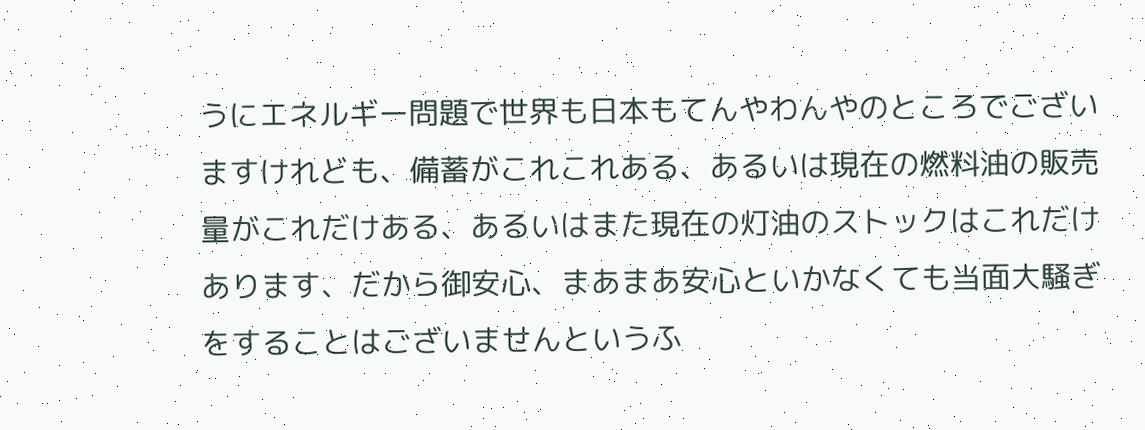うにエネルギー問題で世界も日本もてんやわんやのところでございますけれども、備蓄がこれこれある、あるいは現在の燃料油の販売量がこれだけある、あるいはまた現在の灯油のストックはこれだけあります、だから御安心、まあまあ安心といかなくても当面大騒ぎをすることはございませんというふ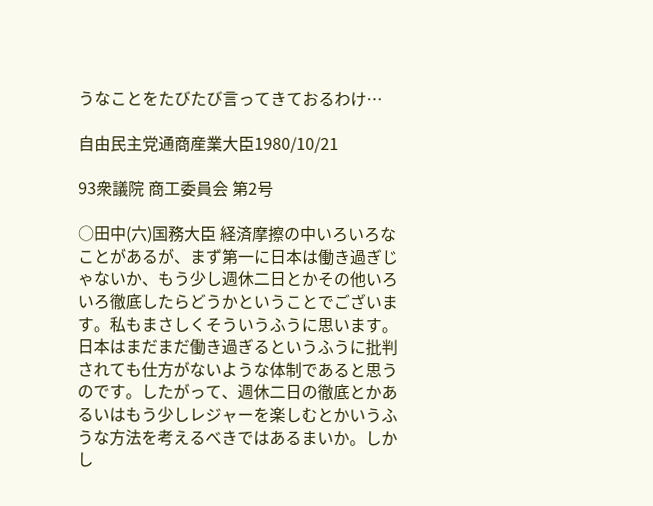うなことをたびたび言ってきておるわけ…

自由民主党通商産業大臣1980/10/21

93衆議院 商工委員会 第2号

○田中(六)国務大臣 経済摩擦の中いろいろなことがあるが、まず第一に日本は働き過ぎじゃないか、もう少し週休二日とかその他いろいろ徹底したらどうかということでございます。私もまさしくそういうふうに思います。日本はまだまだ働き過ぎるというふうに批判されても仕方がないような体制であると思うのです。したがって、週休二日の徹底とかあるいはもう少しレジャーを楽しむとかいうふうな方法を考えるべきではあるまいか。しかし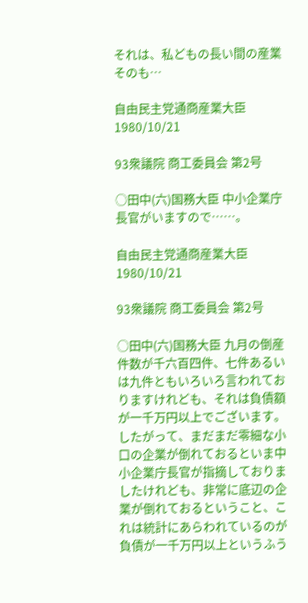それは、私どもの長い間の産業そのも…

自由民主党通商産業大臣1980/10/21

93衆議院 商工委員会 第2号

○田中(六)国務大臣 中小企業庁長官がいますので……。

自由民主党通商産業大臣1980/10/21

93衆議院 商工委員会 第2号

○田中(六)国務大臣 九月の倒産件数が千六百四件、七件あるいは九件ともいろいろ言われておりますけれども、それは負債額が一千万円以上でございます。したがって、まだまだ零細な小口の企業が倒れておるといま中小企業庁長官が指摘しておりましたけれども、非常に底辺の企業が倒れておるということ、これは統計にあらわれているのが負債が一千万円以上というふう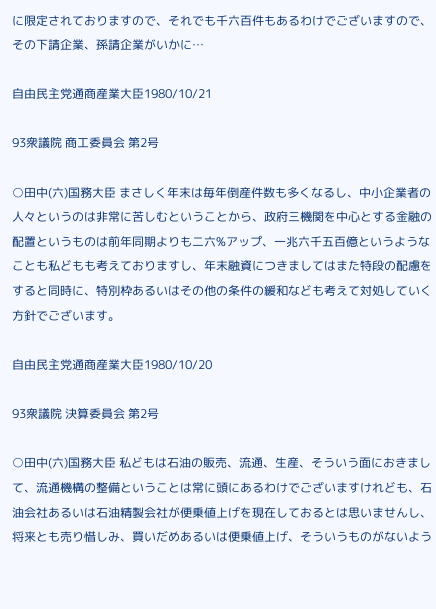に限定されておりますので、それでも千六百件もあるわけでございますので、その下請企業、孫請企業がいかに…

自由民主党通商産業大臣1980/10/21

93衆議院 商工委員会 第2号

○田中(六)国務大臣 まさしく年末は毎年倒産件数も多くなるし、中小企業者の人々というのは非常に苦しむということから、政府三機関を中心とする金融の配置というものは前年同期よりも二六%アップ、一兆六千五百億というようなことも私どもも考えておりますし、年末融資につきましてはまた特段の配慮をすると同時に、特別枠あるいはその他の条件の緩和なども考えて対処していく方針でございます。

自由民主党通商産業大臣1980/10/20

93衆議院 決算委員会 第2号

○田中(六)国務大臣 私どもは石油の販売、流通、生産、そういう面におきまして、流通機構の整備ということは常に頭にあるわけでございますけれども、石油会社あるいは石油精製会社が便乗値上げを現在しておるとは思いませんし、将来とも売り惜しみ、買いだめあるいは便乗値上げ、そういうものがないよう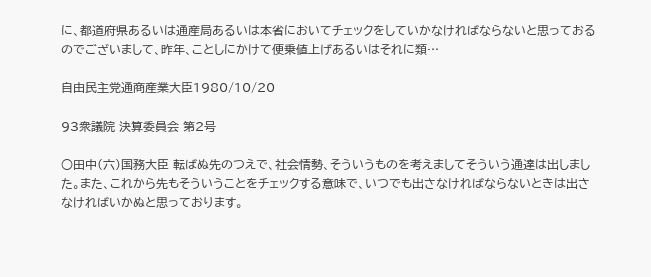に、都道府県あるいは通産局あるいは本省においてチェックをしていかなければならないと思っておるのでございまして、昨年、ことしにかけて便乗値上げあるいはそれに類…

自由民主党通商産業大臣1980/10/20

93衆議院 決算委員会 第2号

○田中(六)国務大臣 転ばぬ先のつえで、社会情勢、そういうものを考えましてそういう通達は出しました。また、これから先もそういうことをチェックする意味で、いつでも出さなければならないときは出さなければいかぬと思っております。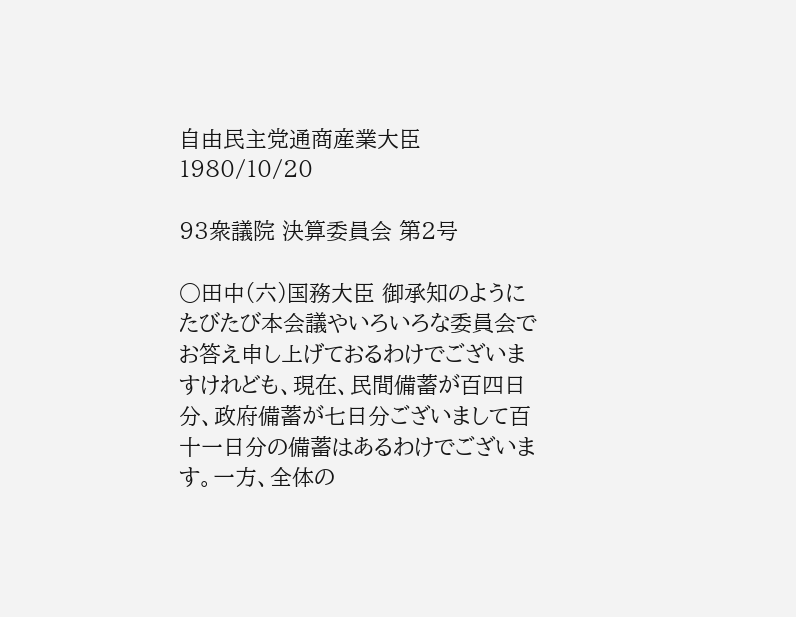自由民主党通商産業大臣1980/10/20

93衆議院 決算委員会 第2号

○田中(六)国務大臣 御承知のようにたびたび本会議やいろいろな委員会でお答え申し上げておるわけでございますけれども、現在、民間備蓄が百四日分、政府備蓄が七日分ございまして百十一日分の備蓄はあるわけでございます。一方、全体の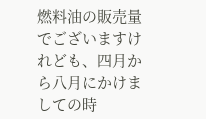燃料油の販売量でございますけれども、四月から八月にかけましての時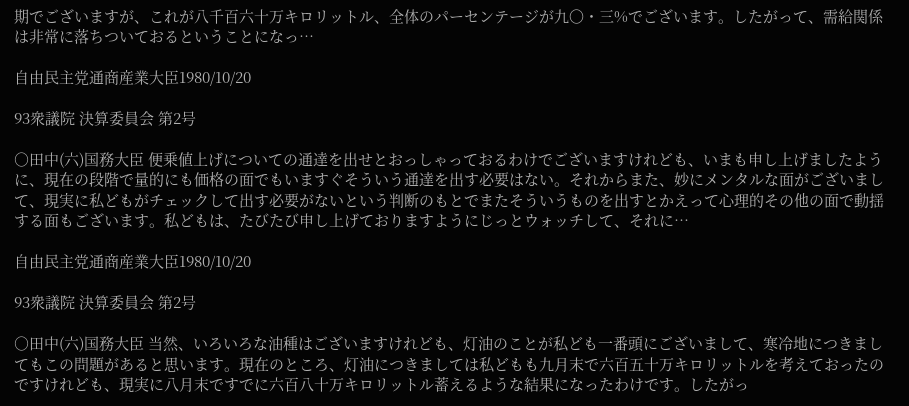期でございますが、これが八千百六十万キロリットル、全体のパーセンテージが九〇・三%でございます。したがって、需給関係は非常に落ちついておるということになっ…

自由民主党通商産業大臣1980/10/20

93衆議院 決算委員会 第2号

○田中(六)国務大臣 便乗値上げについての通達を出せとおっしゃっておるわけでございますけれども、いまも申し上げましたように、現在の段階で量的にも価格の面でもいますぐそういう通達を出す必要はない。それからまた、妙にメンタルな面がございまして、現実に私どもがチェックして出す必要がないという判断のもとでまたそういうものを出すとかえって心理的その他の面で動揺する面もございます。私どもは、たびたび申し上げておりますようにじっとウォッチして、それに…

自由民主党通商産業大臣1980/10/20

93衆議院 決算委員会 第2号

○田中(六)国務大臣 当然、いろいろな油種はございますけれども、灯油のことが私ども一番頭にございまして、寒冷地につきましてもこの問題があると思います。現在のところ、灯油につきましては私どもも九月末で六百五十万キロリットルを考えておったのですけれども、現実に八月末ですでに六百八十万キロリットル蓄えるような結果になったわけです。したがっ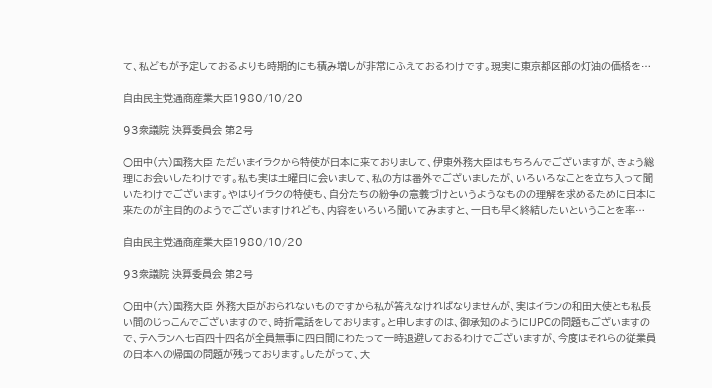て、私どもが予定しておるよりも時期的にも積み増しが非常にふえておるわけです。現実に東京都区部の灯油の価格を…

自由民主党通商産業大臣1980/10/20

93衆議院 決算委員会 第2号

○田中(六)国務大臣 ただいまイラクから特使が日本に来ておりまして、伊東外務大臣はもちろんでございますが、きょう総理にお会いしたわけです。私も実は土曜日に会いまして、私の方は番外でございましたが、いろいろなことを立ち入って聞いたわけでございます。やはりイラクの特使も、自分たちの紛争の意義づけというようなものの理解を求めるために日本に来たのが主目的のようでございますけれども、内容をいろいろ聞いてみますと、一日も早く終結したいということを率…

自由民主党通商産業大臣1980/10/20

93衆議院 決算委員会 第2号

○田中(六)国務大臣 外務大臣がおられないものですから私が答えなければなりませんが、実はイランの和田大使とも私長い間のじっこんでございますので、時折電話をしております。と申しますのは、御承知のようにIJPCの問題もございますので、テヘランへ七百四十四名が全員無事に四日間にわたって一時退避しておるわけでございますが、今度はそれらの従業員の日本への帰国の問題が残っております。したがって、大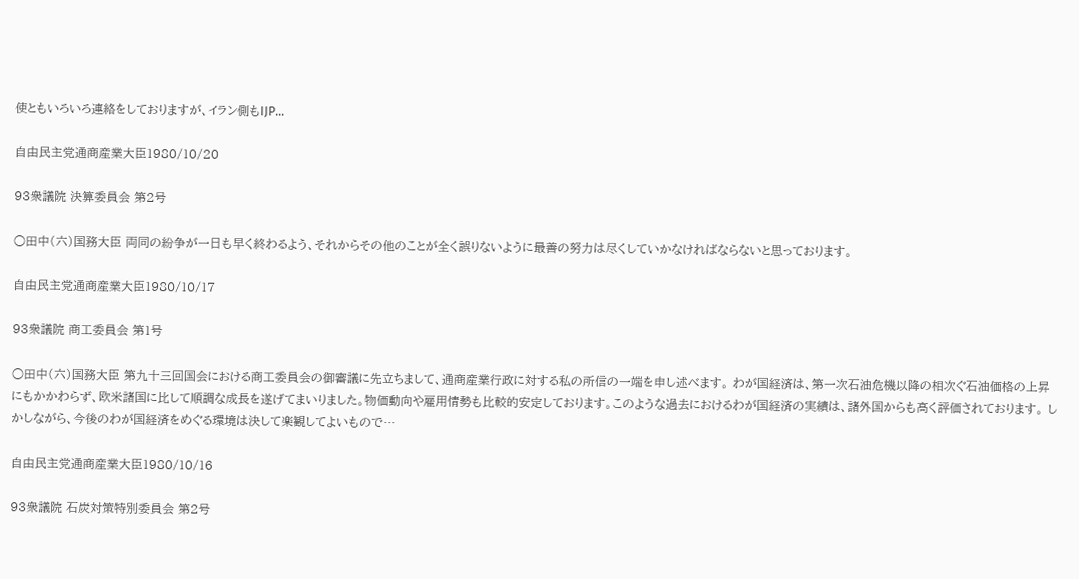使ともいろいろ連絡をしておりますが、イラン側もIJP…

自由民主党通商産業大臣1980/10/20

93衆議院 決算委員会 第2号

○田中(六)国務大臣 両同の紛争が一日も早く終わるよう、それからその他のことが全く誤りないように最善の努力は尽くしていかなければならないと思っております。

自由民主党通商産業大臣1980/10/17

93衆議院 商工委員会 第1号

○田中(六)国務大臣 第九十三回国会における商工委員会の御審議に先立ちまして、通商産業行政に対する私の所信の一端を申し述べます。 わが国経済は、第一次石油危機以降の相次ぐ石油価格の上昇にもかかわらず、欧米諸国に比して順調な成長を遂げてまいりました。物価動向や雇用情勢も比較的安定しております。このような過去におけるわが国経済の実績は、諸外国からも高く評価されております。 しかしながら、今後のわが国経済をめぐる環境は決して楽観してよいもので…

自由民主党通商産業大臣1980/10/16

93衆議院 石炭対策特別委員会 第2号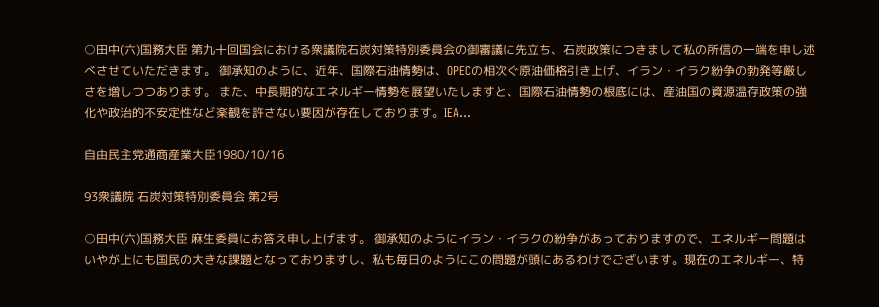○田中(六)国務大臣 第九十回国会における衆議院石炭対策特別委員会の御審議に先立ち、石炭政策につきまして私の所信の一端を申し述べさせていただきます。 御承知のように、近年、国際石油情勢は、OPECの相次ぐ原油価格引き上げ、イラン・イラク紛争の勃発等厳しさを増しつつあります。 また、中長期的なエネルギー情勢を展望いたしますと、国際石油情勢の根底には、産油国の資源温存政策の強化や政治的不安定性など楽観を許さない要因が存在しております。IEA…

自由民主党通商産業大臣1980/10/16

93衆議院 石炭対策特別委員会 第2号

○田中(六)国務大臣 麻生委員にお答え申し上げます。 御承知のようにイラン・イラクの紛争があっておりますので、エネルギー問題はいやが上にも国民の大きな課題となっておりますし、私も毎日のようにこの問題が頭にあるわけでございます。現在のエネルギー、特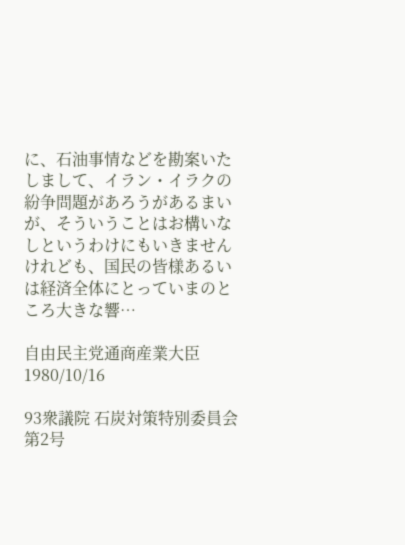に、石油事情などを勘案いたしまして、イラン・イラクの紛争問題があろうがあるまいが、そういうことはお構いなしというわけにもいきませんけれども、国民の皆様あるいは経済全体にとっていまのところ大きな響…

自由民主党通商産業大臣1980/10/16

93衆議院 石炭対策特別委員会 第2号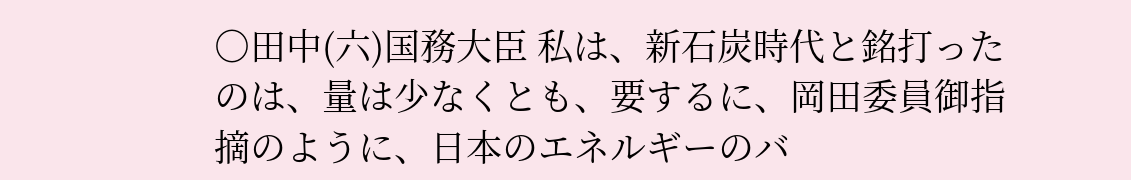○田中(六)国務大臣 私は、新石炭時代と銘打ったのは、量は少なくとも、要するに、岡田委員御指摘のように、日本のエネルギーのバ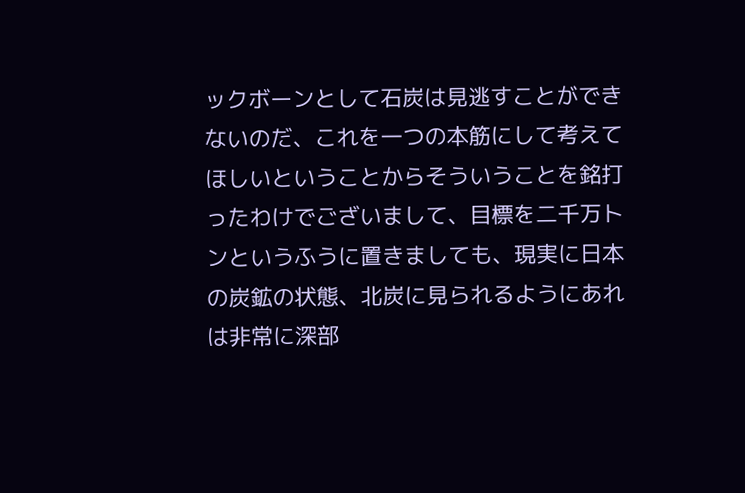ックボーンとして石炭は見逃すことができないのだ、これを一つの本筋にして考えてほしいということからそういうことを銘打ったわけでございまして、目標を二千万トンというふうに置きましても、現実に日本の炭鉱の状態、北炭に見られるようにあれは非常に深部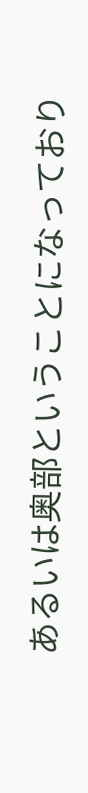あるいは奥部ということになっており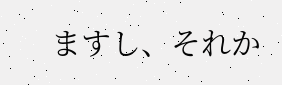ますし、それか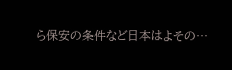ら保安の条件など日本はよその…